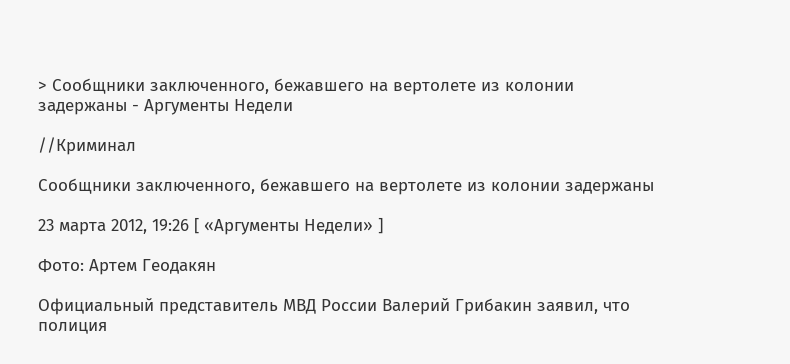> Сообщники заключенного, бежавшего на вертолете из колонии задержаны - Аргументы Недели

//Криминал

Сообщники заключенного, бежавшего на вертолете из колонии задержаны

23 марта 2012, 19:26 [ «Аргументы Недели» ]

Фото: Артем Геодакян

Официальный представитель МВД России Валерий Грибакин заявил, что полиция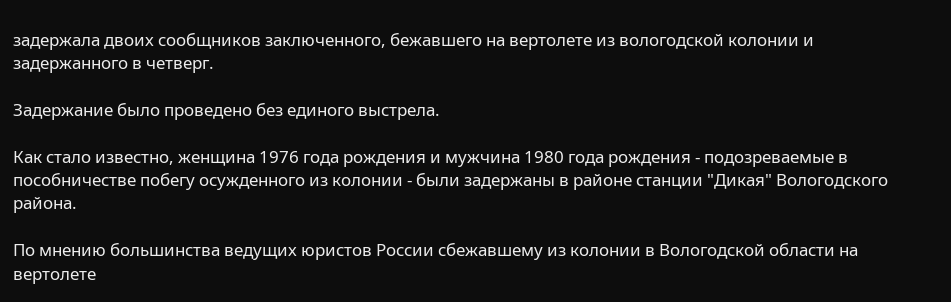задержала двоих сообщников заключенного, бежавшего на вертолете из вологодской колонии и задержанного в четверг.

Задержание было проведено без единого выстрела.

Как стало известно, женщина 1976 года рождения и мужчина 1980 года рождения - подозреваемые в пособничестве побегу осужденного из колонии - были задержаны в районе станции "Дикая" Вологодского района.

По мнению большинства ведущих юристов России сбежавшему из колонии в Вологодской области на вертолете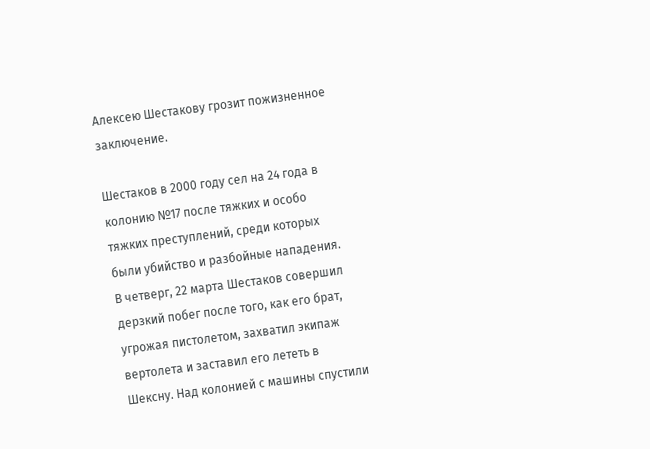Алексею Шестакову грозит пожизненное заключение.

Шестаков в 2000 году сел на 24 года в колонию №17 после тяжких и особо тяжких преступлений, среди которых были убийство и разбойные нападения.
В четверг, 22 марта Шестаков совершил дерзкий побег после того, как его брат, угрожая пистолетом, захватил экипаж вертолета и заставил его лететь в Шексну. Над колонией с машины спустили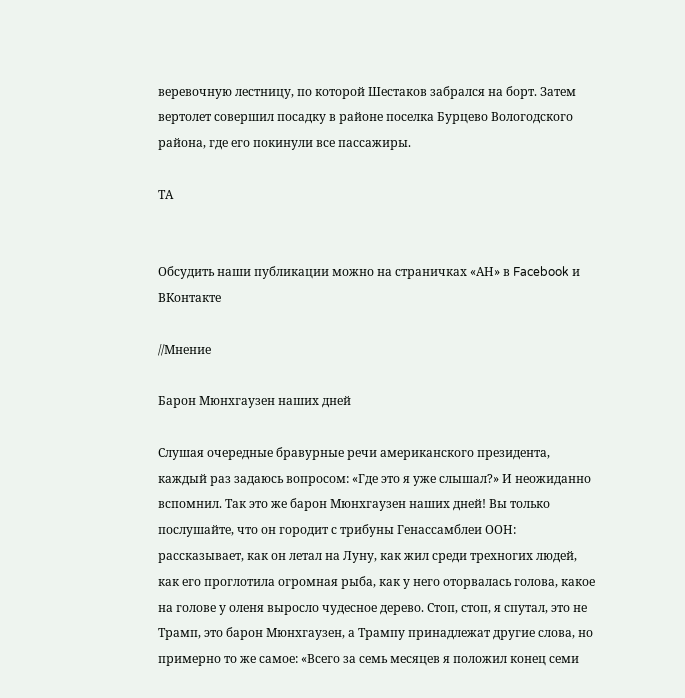веревочную лестницу, по которой Шестаков забрался на борт. Затем вертолет совершил посадку в районе поселка Бурцево Вологодского района, где его покинули все пассажиры.

ТА


Обсудить наши публикации можно на страничках «АН» в Facebook и ВКонтакте

//Мнение

Барон Мюнхгаузен наших дней

Слушая очередные бравурные речи американского президента, каждый раз задаюсь вопросом: «Где это я уже слышал?» И неожиданно вспомнил. Так это же барон Мюнхгаузен наших дней! Вы только послушайте, что он городит с трибуны Генассамблеи ООН: рассказывает, как он летал на Луну, как жил среди трехногих людей, как его проглотила огромная рыба, как у него оторвалась голова, какое на голове у оленя выросло чудесное дерево. Стоп, стоп, я спутал, это не Трамп, это барон Мюнхгаузен, а Трампу принадлежат другие слова, но примерно то же самое: «Всего за семь месяцев я положил конец семи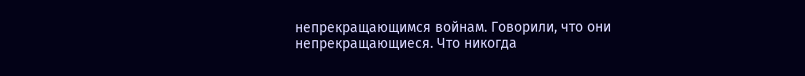непрекращающимся войнам. Говорили, что они непрекращающиеся. Что никогда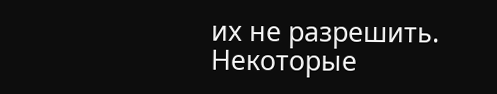их не разрешить. Некоторые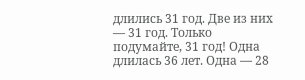длились 31 год. Две из них — 31 год. Только подумайте, 31 год! Одна длилась 36 лет. Одна — 28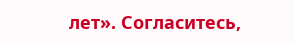лет». Согласитесь,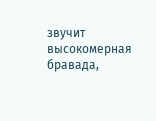звучит высокомерная бравада,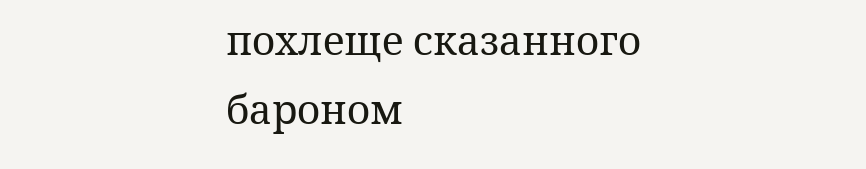похлеще сказанного бароном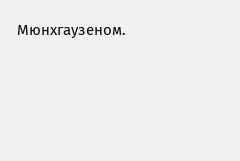Мюнхгаузеном.